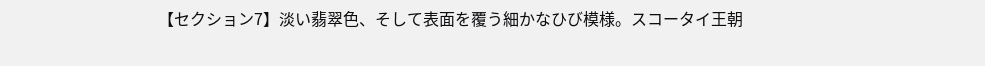【セクション7】淡い翡翠色、そして表面を覆う細かなひび模様。スコータイ王朝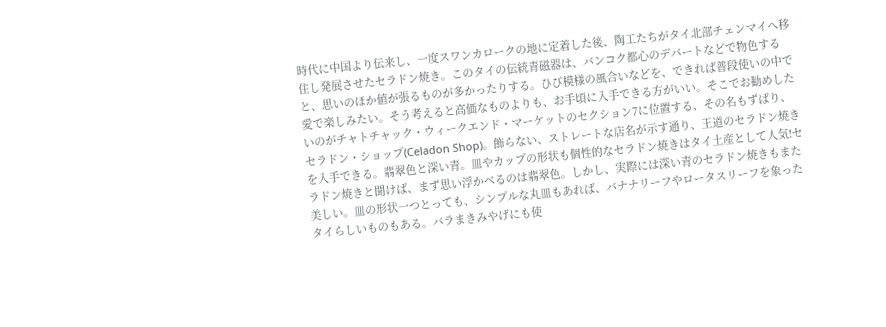時代に中国より伝来し、一度スワンカロークの地に定着した後、陶工たちがタイ北部チェンマイへ移住し発展させたセラドン焼き。このタイの伝統青磁器は、バンコク都心のデパートなどで物色すると、思いのほか値が張るものが多かったりする。ひび模様の風合いなどを、できれば普段使いの中で愛で楽しみたい。そう考えると高価なものよりも、お手頃に入手できる方がいい。そこでお勧めしたいのがチャトチャック・ウィークエンド・マーケットのセクション7に位置する、その名もずばり、セラドン・ショップ(Celadon Shop)。飾らない、ストレートな店名が示す通り、王道のセラドン焼きを入手できる。翡翠色と深い青。皿やカップの形状も個性的なセラドン焼きはタイ土産として人気!セラドン焼きと聞けば、まず思い浮かべるのは翡翠色。しかし、実際には深い青のセラドン焼きもまた美しい。皿の形状一つとっても、シンプルな丸皿もあれば、バナナリーフやロータスリーフを象ったタイらしいものもある。バラまきみやげにも使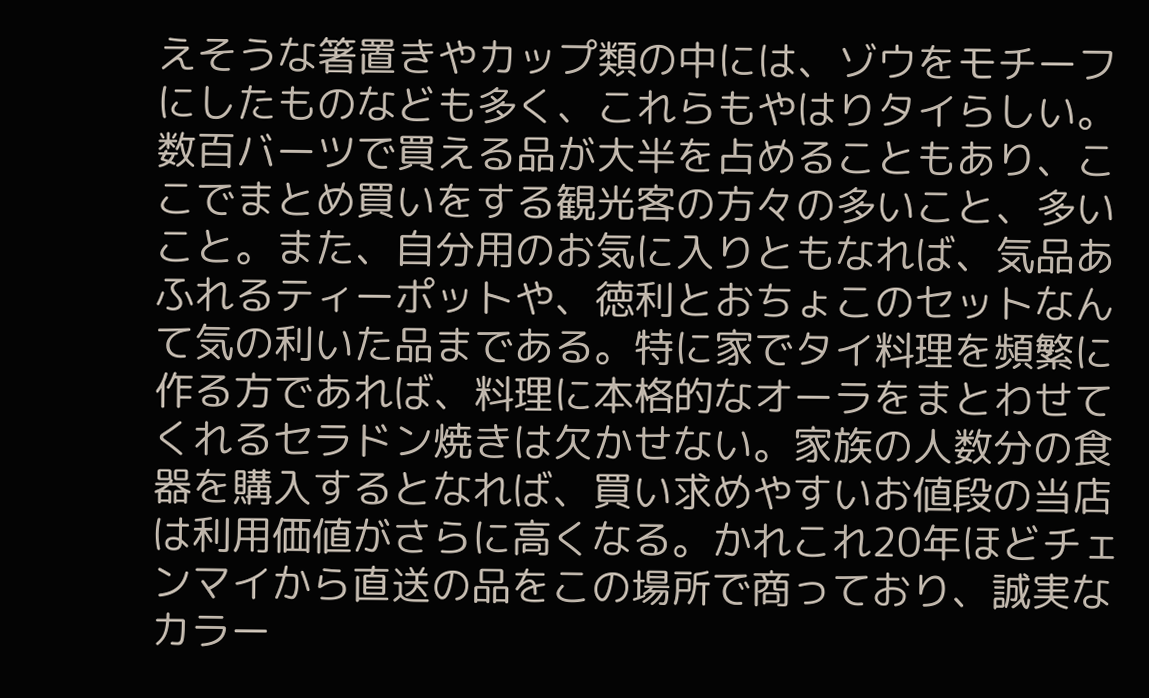えそうな箸置きやカップ類の中には、ゾウをモチーフにしたものなども多く、これらもやはりタイらしい。数百バーツで買える品が大半を占めることもあり、ここでまとめ買いをする観光客の方々の多いこと、多いこと。また、自分用のお気に入りともなれば、気品あふれるティーポットや、徳利とおちょこのセットなんて気の利いた品まである。特に家でタイ料理を頻繁に作る方であれば、料理に本格的なオーラをまとわせてくれるセラドン焼きは欠かせない。家族の人数分の食器を購入するとなれば、買い求めやすいお値段の当店は利用価値がさらに高くなる。かれこれ20年ほどチェンマイから直送の品をこの場所で商っており、誠実なカラー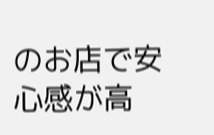のお店で安心感が高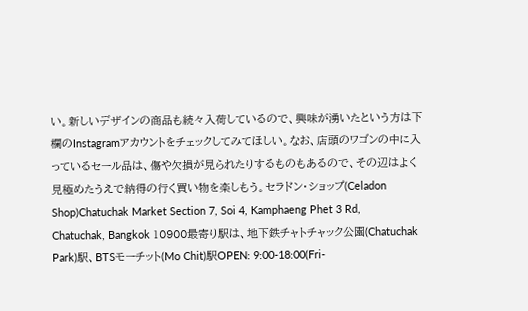い。新しいデザインの商品も続々入荷しているので、興味が湧いたという方は下欄のInstagramアカウントをチェックしてみてほしい。なお、店頭のワゴンの中に入っているセール品は、傷や欠損が見られたりするものもあるので、その辺はよく見極めたうえで納得の行く買い物を楽しもう。セラドン・ショップ(Celadon Shop)Chatuchak Market Section 7, Soi 4, Kamphaeng Phet 3 Rd, Chatuchak, Bangkok 10900最寄り駅は、地下鉄チャトチャック公園(Chatuchak Park)駅、BTSモーチット(Mo Chit)駅OPEN: 9:00-18:00(Fri-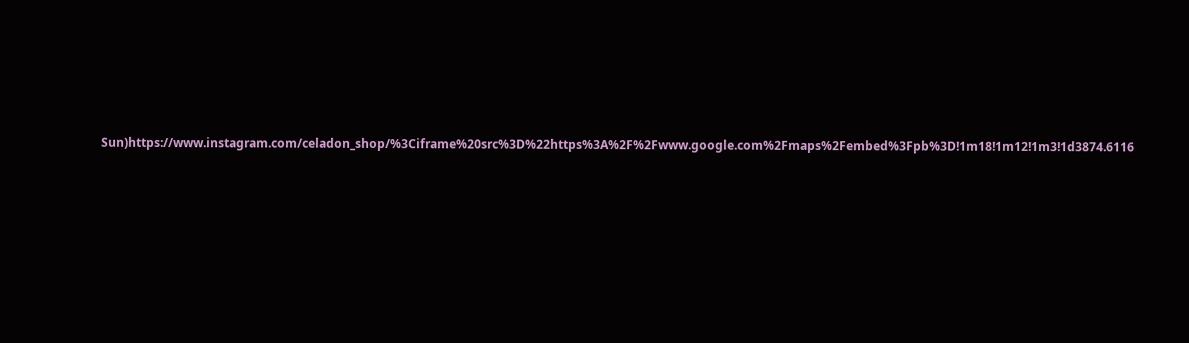Sun)https://www.instagram.com/celadon_shop/%3Ciframe%20src%3D%22https%3A%2F%2Fwww.google.com%2Fmaps%2Fembed%3Fpb%3D!1m18!1m12!1m3!1d3874.6116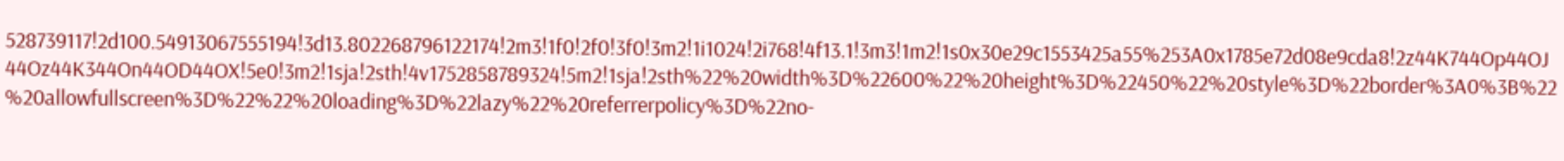528739117!2d100.54913067555194!3d13.802268796122174!2m3!1f0!2f0!3f0!3m2!1i1024!2i768!4f13.1!3m3!1m2!1s0x30e29c1553425a55%253A0x1785e72d08e9cda8!2z44K744Op44OJ44Oz44K344On44OD44OX!5e0!3m2!1sja!2sth!4v1752858789324!5m2!1sja!2sth%22%20width%3D%22600%22%20height%3D%22450%22%20style%3D%22border%3A0%3B%22%20allowfullscreen%3D%22%22%20loading%3D%22lazy%22%20referrerpolicy%3D%22no-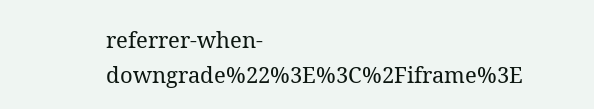referrer-when-downgrade%22%3E%3C%2Fiframe%3E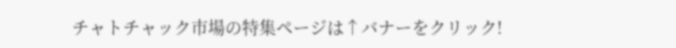チャトチャック市場の特集ページは↑バナーをクリック!